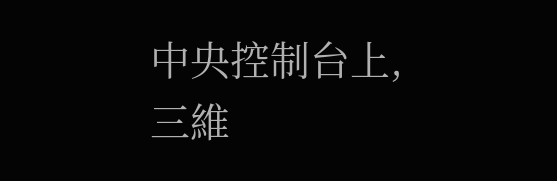中央控制台上,三維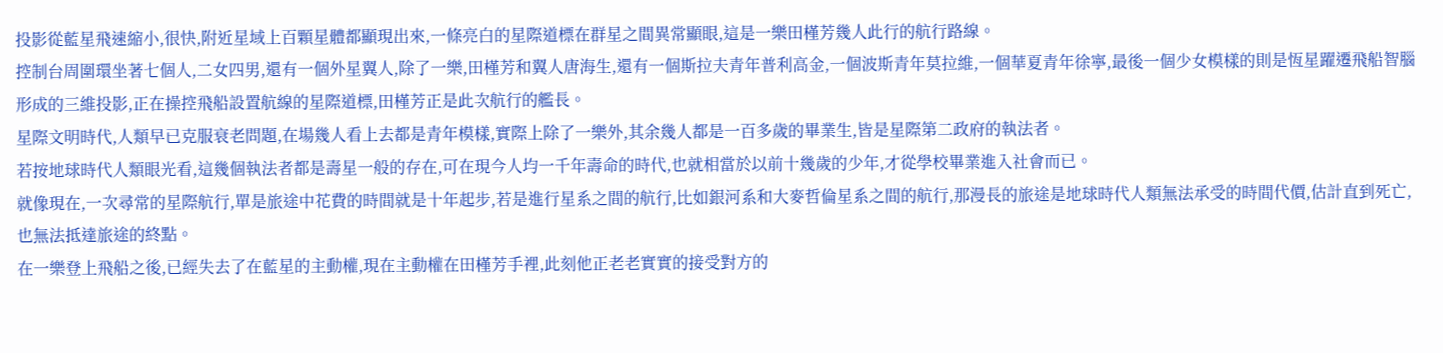投影從藍星飛速縮小,很快,附近星域上百顆星體都顯現出來,一條亮白的星際道標在群星之間異常顯眼,這是一樂田槿芳幾人此行的航行路線。
控制台周圍環坐著七個人,二女四男,還有一個外星翼人,除了一樂,田槿芳和翼人唐海生,還有一個斯拉夫青年普利高金,一個波斯青年莫拉維,一個華夏青年徐寧,最後一個少女模樣的則是恆星躍遷飛船智腦形成的三維投影,正在操控飛船設置航線的星際道標,田槿芳正是此次航行的艦長。
星際文明時代,人類早已克服衰老問題,在場幾人看上去都是青年模樣,實際上除了一樂外,其余幾人都是一百多歲的畢業生,皆是星際第二政府的執法者。
若按地球時代人類眼光看,這幾個執法者都是壽星一般的存在,可在現今人均一千年壽命的時代,也就相當於以前十幾歲的少年,才從學校畢業進入社會而已。
就像現在,一次尋常的星際航行,單是旅途中花費的時間就是十年起步,若是進行星系之間的航行,比如銀河系和大麥哲倫星系之間的航行,那漫長的旅途是地球時代人類無法承受的時間代價,估計直到死亡,也無法抵達旅途的終點。
在一樂登上飛船之後,已經失去了在藍星的主動權,現在主動權在田槿芳手裡,此刻他正老老實實的接受對方的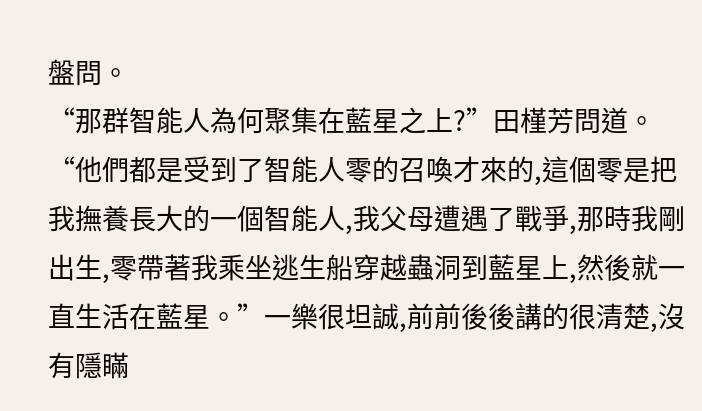盤問。
“那群智能人為何聚集在藍星之上?”田槿芳問道。
“他們都是受到了智能人零的召喚才來的,這個零是把我撫養長大的一個智能人,我父母遭遇了戰爭,那時我剛出生,零帶著我乘坐逃生船穿越蟲洞到藍星上,然後就一直生活在藍星。”一樂很坦誠,前前後後講的很清楚,沒有隱瞞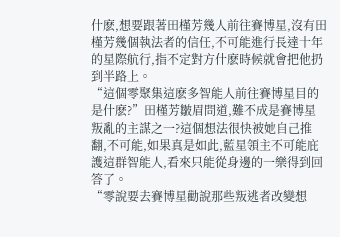什麽,想要跟著田槿芳幾人前往賽博星,沒有田槿芳幾個執法者的信任,不可能進行長達十年的星際航行,指不定對方什麽時候就會把他扔到半路上。
“這個零聚集這麽多智能人前往賽博星目的是什麽?”田槿芳皺眉問道,難不成是賽博星叛亂的主謀之一?這個想法很快被她自己推翻,不可能,如果真是如此,藍星領主不可能庇護這群智能人,看來只能從身邊的一樂得到回答了。
“零說要去賽博星勸說那些叛逃者改變想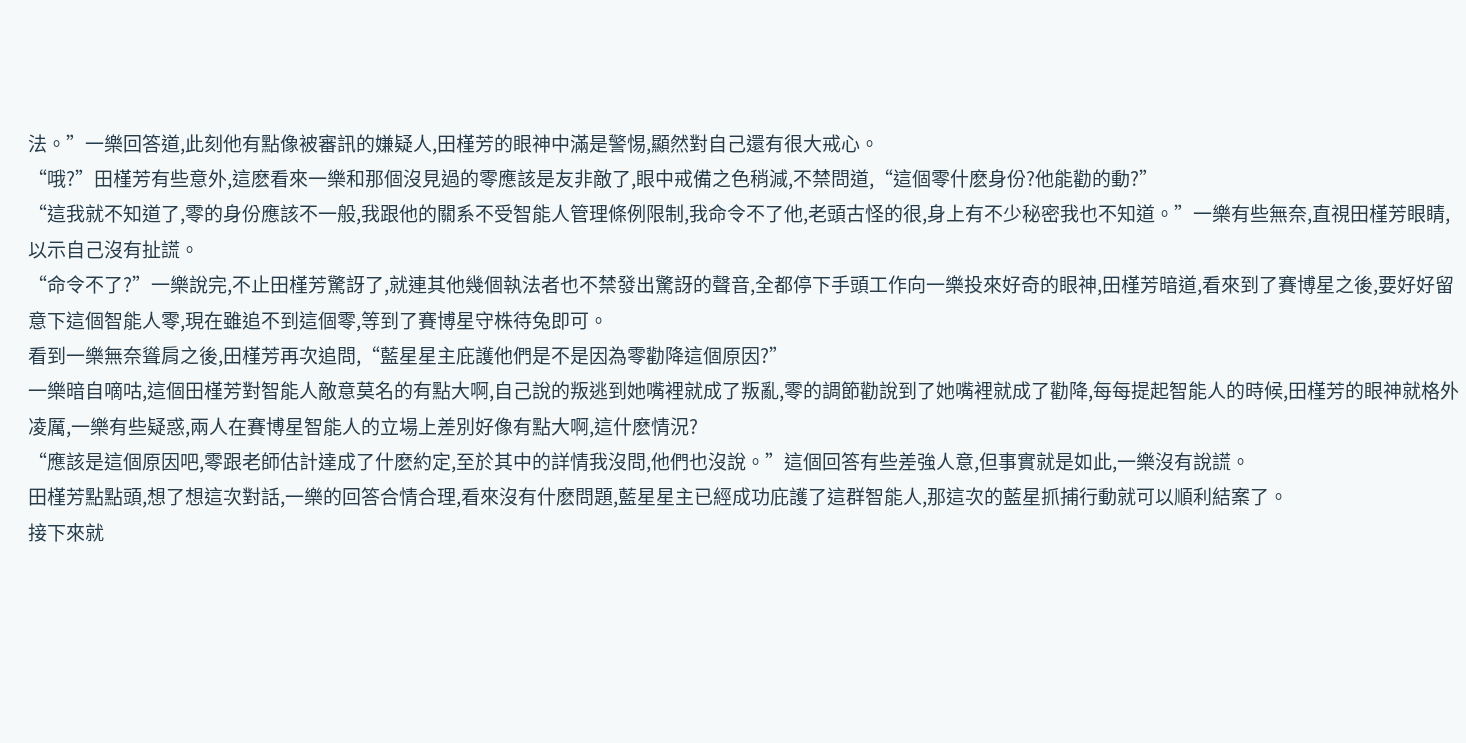法。”一樂回答道,此刻他有點像被審訊的嫌疑人,田槿芳的眼神中滿是警惕,顯然對自己還有很大戒心。
“哦?”田槿芳有些意外,這麽看來一樂和那個沒見過的零應該是友非敵了,眼中戒備之色稍減,不禁問道,“這個零什麽身份?他能勸的動?”
“這我就不知道了,零的身份應該不一般,我跟他的關系不受智能人管理條例限制,我命令不了他,老頭古怪的很,身上有不少秘密我也不知道。”一樂有些無奈,直視田槿芳眼睛,以示自己沒有扯謊。
“命令不了?”一樂說完,不止田槿芳驚訝了,就連其他幾個執法者也不禁發出驚訝的聲音,全都停下手頭工作向一樂投來好奇的眼神,田槿芳暗道,看來到了賽博星之後,要好好留意下這個智能人零,現在雖追不到這個零,等到了賽博星守株待兔即可。
看到一樂無奈聳肩之後,田槿芳再次追問,“藍星星主庇護他們是不是因為零勸降這個原因?”
一樂暗自嘀咕,這個田槿芳對智能人敵意莫名的有點大啊,自己說的叛逃到她嘴裡就成了叛亂,零的調節勸說到了她嘴裡就成了勸降,每每提起智能人的時候,田槿芳的眼神就格外凌厲,一樂有些疑惑,兩人在賽博星智能人的立場上差別好像有點大啊,這什麽情況?
“應該是這個原因吧,零跟老師估計達成了什麽約定,至於其中的詳情我沒問,他們也沒說。”這個回答有些差強人意,但事實就是如此,一樂沒有說謊。
田槿芳點點頭,想了想這次對話,一樂的回答合情合理,看來沒有什麽問題,藍星星主已經成功庇護了這群智能人,那這次的藍星抓捕行動就可以順利結案了。
接下來就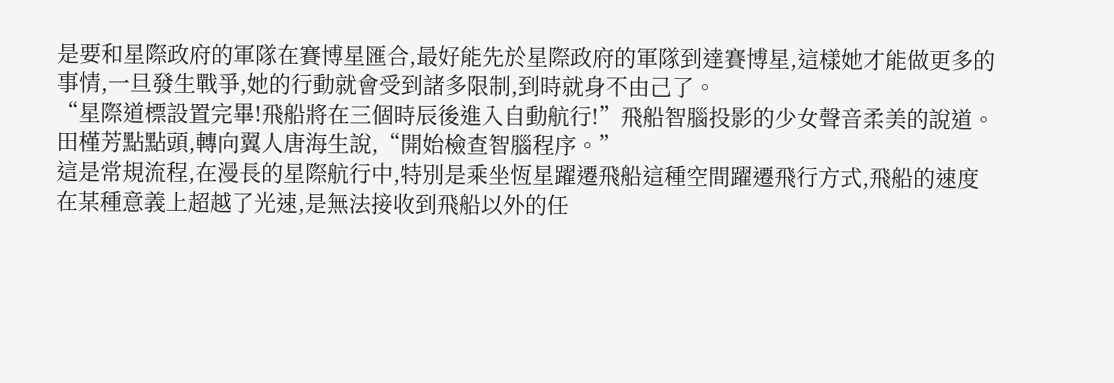是要和星際政府的軍隊在賽博星匯合,最好能先於星際政府的軍隊到達賽博星,這樣她才能做更多的事情,一旦發生戰爭,她的行動就會受到諸多限制,到時就身不由己了。
“星際道標設置完畢!飛船將在三個時辰後進入自動航行!”飛船智腦投影的少女聲音柔美的說道。
田槿芳點點頭,轉向翼人唐海生說,“開始檢查智腦程序。”
這是常規流程,在漫長的星際航行中,特別是乘坐恆星躍遷飛船這種空間躍遷飛行方式,飛船的速度在某種意義上超越了光速,是無法接收到飛船以外的任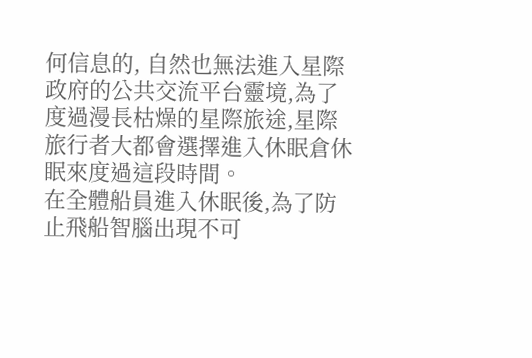何信息的, 自然也無法進入星際政府的公共交流平台靈境,為了度過漫長枯燥的星際旅途,星際旅行者大都會選擇進入休眠倉休眠來度過這段時間。
在全體船員進入休眠後,為了防止飛船智腦出現不可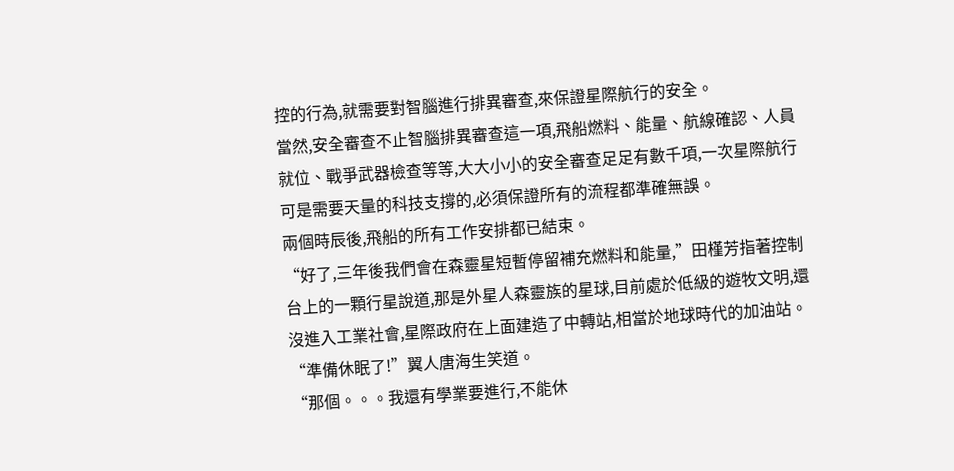控的行為,就需要對智腦進行排異審查,來保證星際航行的安全。
當然,安全審查不止智腦排異審查這一項,飛船燃料、能量、航線確認、人員就位、戰爭武器檢查等等,大大小小的安全審查足足有數千項,一次星際航行可是需要天量的科技支撐的,必須保證所有的流程都準確無誤。
兩個時辰後,飛船的所有工作安排都已結束。
“好了,三年後我們會在森靈星短暫停留補充燃料和能量,”田槿芳指著控制台上的一顆行星說道,那是外星人森靈族的星球,目前處於低級的遊牧文明,還沒進入工業社會,星際政府在上面建造了中轉站,相當於地球時代的加油站。
“準備休眠了!”翼人唐海生笑道。
“那個。。。我還有學業要進行,不能休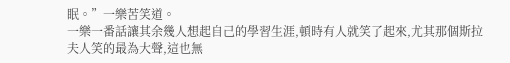眠。”一樂苦笑道。
一樂一番話讓其余幾人想起自己的學習生涯,頓時有人就笑了起來,尤其那個斯拉夫人笑的最為大聲,這也無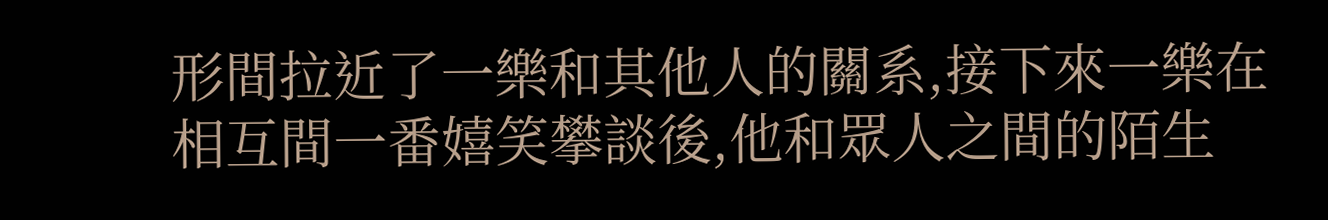形間拉近了一樂和其他人的關系,接下來一樂在相互間一番嬉笑攀談後,他和眾人之間的陌生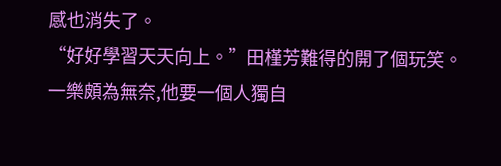感也消失了。
“好好學習天天向上。”田槿芳難得的開了個玩笑。
一樂頗為無奈,他要一個人獨自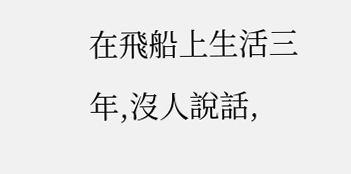在飛船上生活三年,沒人說話,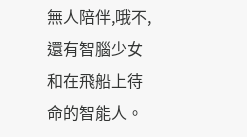無人陪伴,哦不,還有智腦少女和在飛船上待命的智能人。